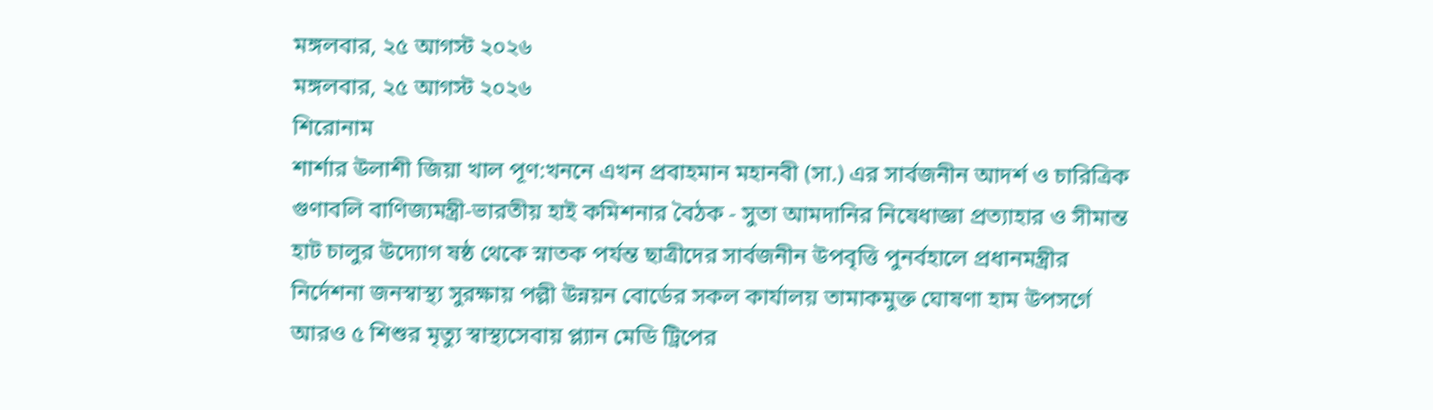মঙ্গলবার, ২৫ আগস্ট ২০২৬
মঙ্গলবার, ২৫ আগস্ট ২০২৬
শিরোনাম
শার্শার উলাশী জিয়া খাল পূণ:খননে এখন প্রবাহমান মহানবী (সা.) এর সার্বজনীন আদর্শ ও চারিত্রিক গুণাবলি বাণিজ্যমন্ত্রী-ভারতীয় হাই কমিশনার বৈঠক - সুতা আমদানির নিষেধাজ্ঞা প্রত্যাহার ও সীমান্ত হাট চালুর উদ্যোগ ষষ্ঠ থেকে স্নাতক পর্যন্ত ছাত্রীদের সার্বজনীন উপবৃত্তি পুনর্বহালে প্রধানমন্ত্রীর নির্দেশনা জনস্বাস্থ্য সুরক্ষায় পল্লী উন্নয়ন বোর্ডের সকল কার্যালয় তামাকমুক্ত ঘোষণা হাম উপসর্গে আরও ৫ শিশুর মৃত্যু স্বাস্থ্যসেবায় প্ল্যান মেডি ট্রিপের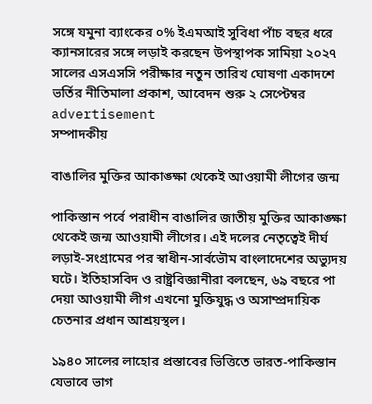সঙ্গে যমুনা ব্যাংকের ০% ইএমআই সুবিধা পাঁচ বছর ধরে ক্যানসারের সঙ্গে লড়াই করছেন উপস্থাপক সামিয়া ২০২৭ সালের এসএসসি পরীক্ষার নতুন তারিখ ঘোষণা একাদশে ভর্তির নীতিমালা প্রকাশ, আবেদন শুরু ২ সেপ্টেম্বর
advertisement
সম্পাদকীয়

বাঙালির মুক্তির আকাঙ্ক্ষা থেকেই আওয়ামী লীগের জন্ম

পাকিস্তান পর্বে পরাধীন বাঙালির জাতীয় মুক্তির আকাঙ্ক্ষা থেকেই জন্ম আওয়ামী লীগের। এই দলের নেতৃত্বেই দীর্ঘ লড়াই-সংগ্রামের পর স্বাধীন-সার্বভৌম বাংলাদেশের অভ্যুদয় ঘটে। ইতিহাসবিদ ও রাষ্ট্রবিজ্ঞানীরা বলছেন, ৬৯ বছরে পা দেয়া আওয়ামী লীগ এখনো মুক্তিযুদ্ধ ও অসাম্প্রদায়িক চেতনার প্রধান আশ্রয়স্থল।

১৯৪০ সালের লাহোর প্রস্তাবের ভিত্তিতে ভারত-পাকিস্তান যেভাবে ভাগ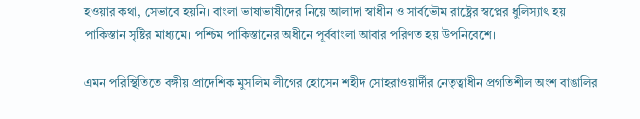হওয়ার কথা, সেভাবে হয়নি। বাংলা ভাষাভাষীদের নিয়ে আলাদা স্বাধীন ও সার্বভৌম রাষ্ট্রের স্বপ্নের ধুলিস্যাৎ হয় পাকিস্তান সৃষ্টির মাধ্যমে। পশ্চিম পাকিস্তানের অধীনে পূর্ববাংলা আবার পরিণত হয় উপনিবেশে।

এমন পরিস্থিতিতে বঙ্গীয় প্রাদেশিক মুসলিম লীগের হোসেন শহীদ সোহরাওয়ার্দীর নেতৃত্বাধীন প্রগতিশীল অংশ বাঙালির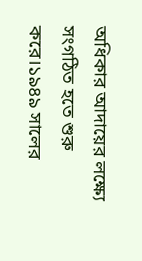অধিকার আদায়ের লক্ষ্যে সংগঠিত হতে শুরু করে।১৯৪৯ সালের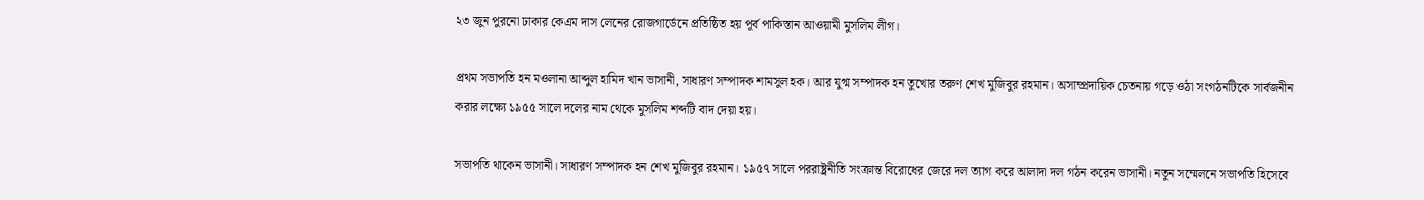২৩ জুন পুরনো ঢাকার কেএম দাস লেনের রোজগার্ডেনে প্রতিষ্ঠিত হয় পূর্ব পাকিস্তান আওয়ামী মুসলিম লীগ।

প্রথম সভাপতি হন মওলানা আব্দুল হামিদ খান ভাসানী, সাধারণ সম্পাদক শামসুল হক। আর যুগ্ম সম্পাদক হন তুখোর তরুণ শেখ মুজিবুর রহমান। অসাম্প্রদায়িক চেতনায় গড়ে ওঠা সংগঠনটিকে সার্বজনীন করার লক্ষ্যে ১৯৫৫ সালে দলের নাম থেকে মুসলিম শব্দটি বাদ দেয়া হয়।

সভাপতি থাকেন ভাসানী। সাধারণ সম্পাদক হন শেখ মুজিবুর রহমান। ১৯৫৭ সালে পররাষ্ট্রনীতি সংক্রান্ত বিরোধের জেরে দল ত্যাগ করে আলাদা দল গঠন করেন ভাসানী। নতুন সম্মেলনে সভাপতি হিসেবে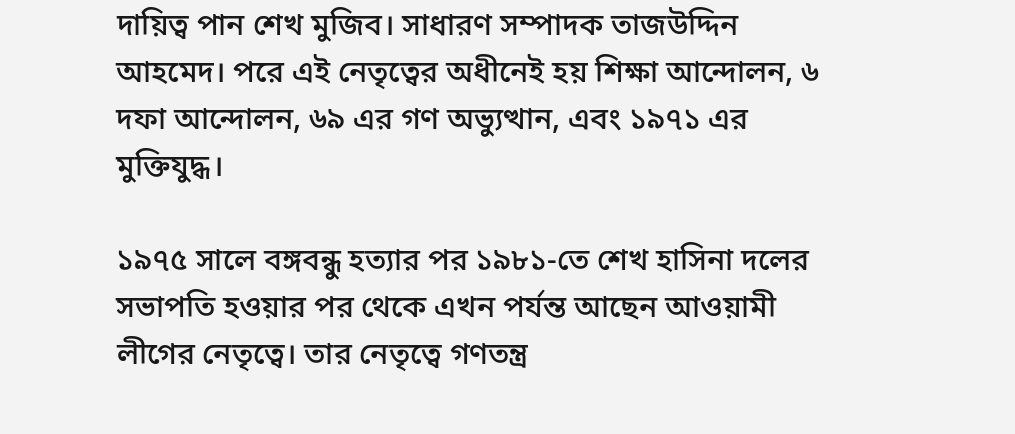দায়িত্ব পান শেখ মুজিব। সাধারণ সম্পাদক তাজউদ্দিন আহমেদ। পরে এই নেতৃত্বের অধীনেই হয় শিক্ষা আন্দোলন, ৬ দফা আন্দোলন, ৬৯ এর গণ অভ্যুত্থান, এবং ১৯৭১ এর মুক্তিযুদ্ধ।

১৯৭৫ সালে বঙ্গবন্ধু হত্যার পর ১৯৮১-তে শেখ হাসিনা দলের সভাপতি হওয়ার পর থেকে এখন পর্যন্ত আছেন আওয়ামী লীগের নেতৃত্বে। তার নেতৃত্বে গণতন্ত্র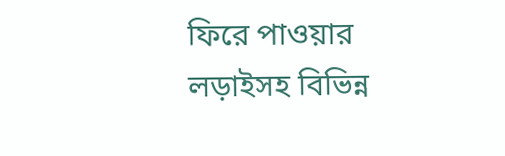ফিরে পাওয়ার লড়াইসহ বিভিন্ন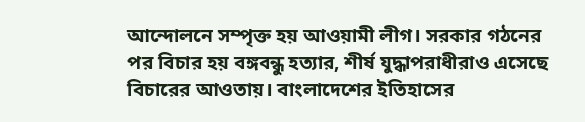আন্দোলনে সম্পৃক্ত হয় আওয়ামী লীগ। সরকার গঠনের পর বিচার হয় বঙ্গবন্ধু হত্যার, শীর্ষ যুদ্ধাপরাধীরাও এসেছে বিচারের আওতায়। বাংলাদেশের ইতিহাসের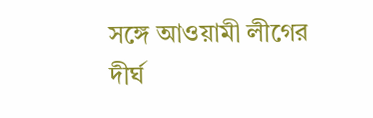সঙ্গে আওয়ামী লীগের দীর্ঘ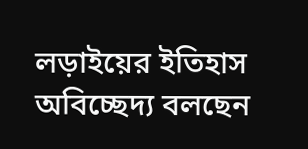লড়াইয়ের ইতিহাস অবিচ্ছেদ্য বলছেন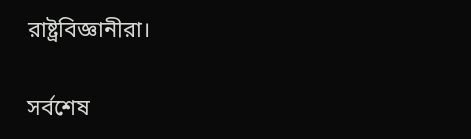রাষ্ট্রবিজ্ঞানীরা।

সর্বশেষ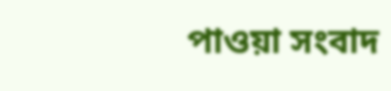পাওয়া সংবাদ